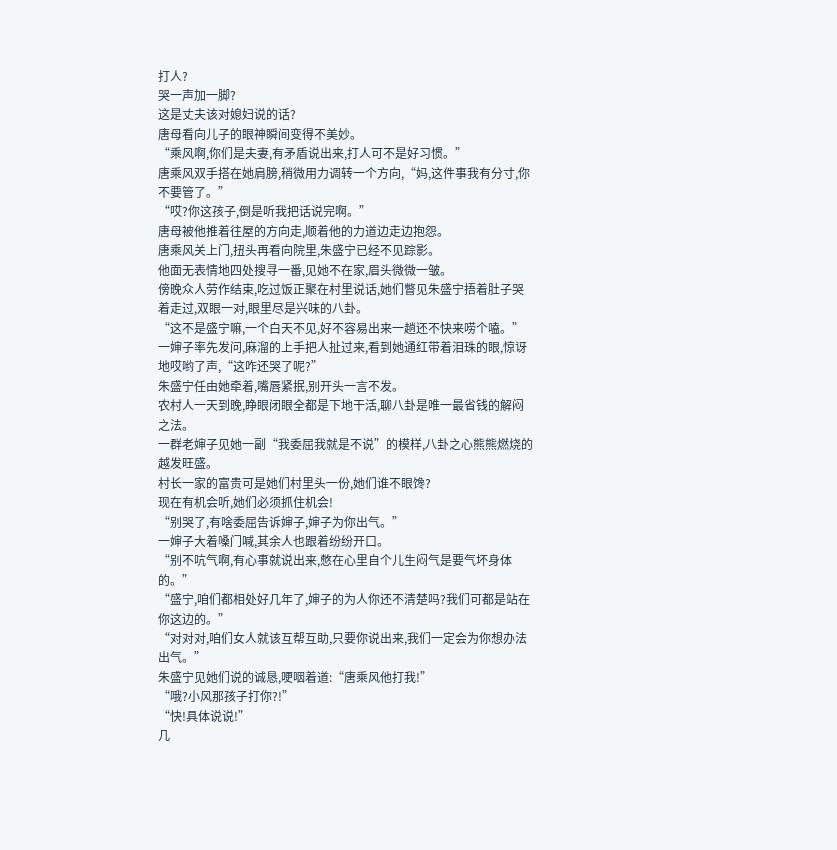打人?
哭一声加一脚?
这是丈夫该对媳妇说的话?
唐母看向儿子的眼神瞬间变得不美妙。
“乘风啊,你们是夫妻,有矛盾说出来,打人可不是好习惯。”
唐乘风双手搭在她肩膀,稍微用力调转一个方向,“妈,这件事我有分寸,你不要管了。”
“哎?你这孩子,倒是听我把话说完啊。”
唐母被他推着往屋的方向走,顺着他的力道边走边抱怨。
唐乘风关上门,扭头再看向院里,朱盛宁已经不见踪影。
他面无表情地四处搜寻一番,见她不在家,眉头微微一皱。
傍晚众人劳作结束,吃过饭正聚在村里说话,她们瞥见朱盛宁捂着肚子哭着走过,双眼一对,眼里尽是兴味的八卦。
“这不是盛宁嘛,一个白天不见,好不容易出来一趟还不快来唠个嗑。”
一婶子率先发问,麻溜的上手把人扯过来,看到她通红带着泪珠的眼,惊讶地哎哟了声,“这咋还哭了呢?”
朱盛宁任由她牵着,嘴唇紧抿,别开头一言不发。
农村人一天到晚,睁眼闭眼全都是下地干活,聊八卦是唯一最省钱的解闷之法。
一群老婶子见她一副“我委屈我就是不说”的模样,八卦之心熊熊燃烧的越发旺盛。
村长一家的富贵可是她们村里头一份,她们谁不眼馋?
现在有机会听,她们必须抓住机会!
“别哭了,有啥委屈告诉婶子,婶子为你出气。”
一婶子大着嗓门喊,其余人也跟着纷纷开口。
“别不吭气啊,有心事就说出来,憋在心里自个儿生闷气是要气坏身体的。”
“盛宁,咱们都相处好几年了,婶子的为人你还不清楚吗?我们可都是站在你这边的。”
“对对对,咱们女人就该互帮互助,只要你说出来,我们一定会为你想办法出气。”
朱盛宁见她们说的诚恳,哽咽着道:“唐乘风他打我!”
“哦?小风那孩子打你?!”
“快!具体说说!”
几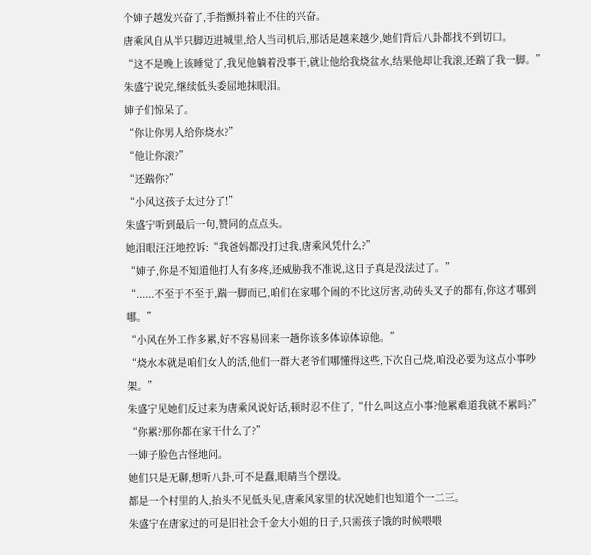个婶子越发兴奋了,手指颤抖着止不住的兴奋。
唐乘风自从半只脚迈进城里,给人当司机后,那话是越来越少,她们背后八卦都找不到切口。
“这不是晚上该睡觉了,我见他躺着没事干,就让他给我烧盆水,结果他却让我滚,还踹了我一脚。”
朱盛宁说完,继续低头委屈地抹眼泪。
婶子们惊呆了。
“你让你男人给你烧水?”
“他让你滚?”
“还踹你?”
“小风这孩子太过分了!”
朱盛宁听到最后一句,赞同的点点头。
她泪眼汪汪地控诉:“我爸妈都没打过我,唐乘风凭什么?”
“婶子,你是不知道他打人有多疼,还威胁我不准说,这日子真是没法过了。”
“......不至于不至于,踹一脚而已,咱们在家哪个闹的不比这厉害,动砖头叉子的都有,你这才哪到哪。”
“小风在外工作多累,好不容易回来一趟你该多体谅体谅他。”
“烧水本就是咱们女人的活,他们一群大老爷们哪懂得这些,下次自己烧,咱没必要为这点小事吵架。”
朱盛宁见她们反过来为唐乘风说好话,顿时忍不住了,“什么叫这点小事?他累难道我就不累吗?”
“你累?那你都在家干什么了?”
一婶子脸色古怪地问。
她们只是无聊,想听八卦,可不是蠢,眼睛当个摆设。
都是一个村里的人,抬头不见低头见,唐乘风家里的状况她们也知道个一二三。
朱盛宁在唐家过的可是旧社会千金大小姐的日子,只需孩子饿的时候喂喂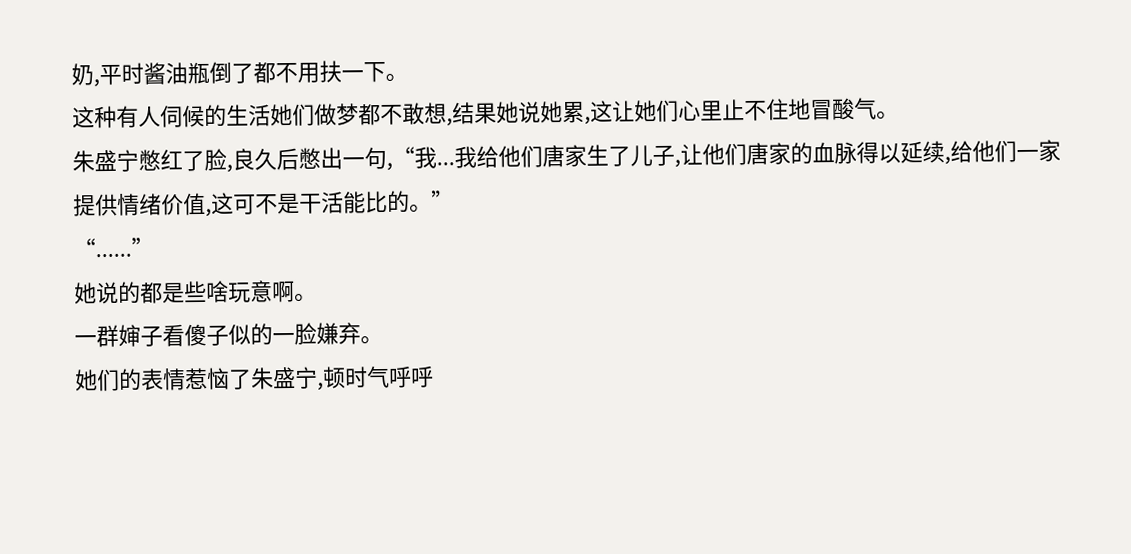奶,平时酱油瓶倒了都不用扶一下。
这种有人伺候的生活她们做梦都不敢想,结果她说她累,这让她们心里止不住地冒酸气。
朱盛宁憋红了脸,良久后憋出一句,“我...我给他们唐家生了儿子,让他们唐家的血脉得以延续,给他们一家提供情绪价值,这可不是干活能比的。”
“......”
她说的都是些啥玩意啊。
一群婶子看傻子似的一脸嫌弃。
她们的表情惹恼了朱盛宁,顿时气呼呼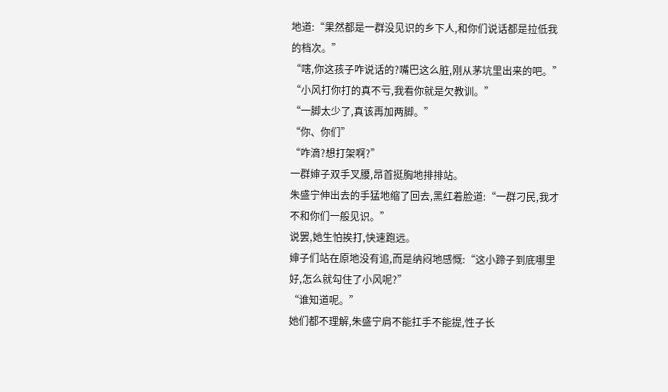地道:“果然都是一群没见识的乡下人,和你们说话都是拉低我的档次。”
“嗐,你这孩子咋说话的?嘴巴这么脏,刚从茅坑里出来的吧。”
“小风打你打的真不亏,我看你就是欠教训。”
“一脚太少了,真该再加两脚。”
“你、你们”
“咋滴?想打架啊?”
一群婶子双手叉腰,昂首挺胸地排排站。
朱盛宁伸出去的手猛地缩了回去,黑红着脸道:“一群刁民,我才不和你们一般见识。”
说罢,她生怕挨打,快速跑远。
婶子们站在原地没有追,而是纳闷地感慨:“这小蹄子到底哪里好,怎么就勾住了小风呢?”
“谁知道呢。”
她们都不理解,朱盛宁肩不能扛手不能提,性子长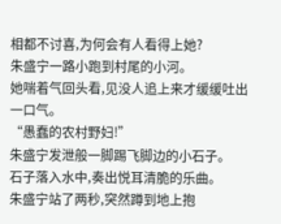相都不讨喜,为何会有人看得上她?
朱盛宁一路小跑到村尾的小河。
她喘着气回头看,见没人追上来才缓缓吐出一口气。
“愚蠢的农村野妇!”
朱盛宁发泄般一脚踢飞脚边的小石子。
石子落入水中,奏出悦耳清脆的乐曲。
朱盛宁站了两秒,突然蹲到地上抱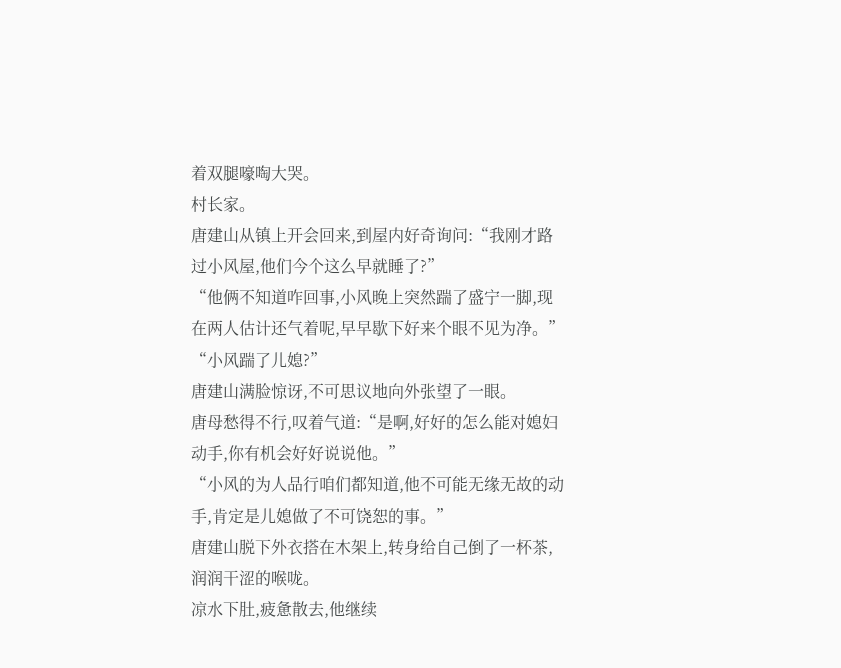着双腿嚎啕大哭。
村长家。
唐建山从镇上开会回来,到屋内好奇询问:“我刚才路过小风屋,他们今个这么早就睡了?”
“他俩不知道咋回事,小风晚上突然踹了盛宁一脚,现在两人估计还气着呢,早早歇下好来个眼不见为净。”
“小风踹了儿媳?”
唐建山满脸惊讶,不可思议地向外张望了一眼。
唐母愁得不行,叹着气道:“是啊,好好的怎么能对媳妇动手,你有机会好好说说他。”
“小风的为人品行咱们都知道,他不可能无缘无故的动手,肯定是儿媳做了不可饶恕的事。”
唐建山脱下外衣搭在木架上,转身给自己倒了一杯茶,润润干涩的喉咙。
凉水下肚,疲惫散去,他继续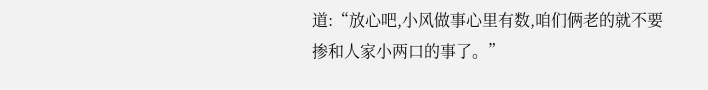道:“放心吧,小风做事心里有数,咱们俩老的就不要掺和人家小两口的事了。”